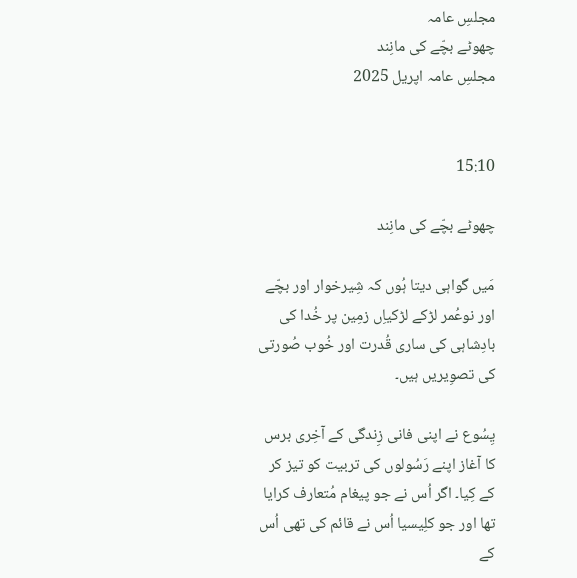مجلسِ عامہ
چھوٹے بچّے کی مانِند
مجلسِ عامہ اپریل 2025


15:10

چھوٹے بچّے کی مانِند

مَیں گواہی دیتا ہُوں کہ شِیرخوار اور بچّے اور نوعُمر لڑکے لڑکیاِں زمِین پر خُدا کی بادِشاہی کی ساری قُدرت اور خُوب صُورتی کی تصوِیریں ہیں۔

یِسُوع نے اپنی فانی زِندگی کے آخِری برس کا آغاز اپنے رَسُولوں کی تربیت کو تیز کر کے کِیا۔ اگر اُس نے جو پیغام مُتعارف کرایا تھا اور جو کلِیسیا اُس نے قائم کی تھی اُس کے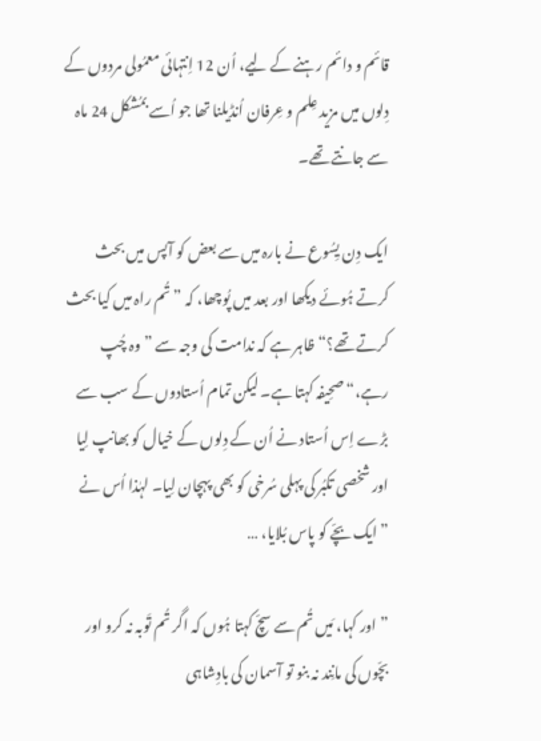قائم و دائم رہنے کے لِیے، اُن 12 اِنتہائی معمُولی مردوں کے دِلوں میں مزید عِلم و عِرفان اُنڈیلنا تھا جو اُسے بمُشکل 24 ماہ سے جانتے تھے۔

ایک دِن یِسُوع نے بارہ میں سے بعض کو آپس میں بحث کرتے ہُوئے دیکھا اور بعد میں پُوچھا، کہ ”تُم راہ میں کیا بحث کرتے تھے؟“ ظاہر ہے کہ ندامت کی وجہ سے ”وہ چُپ رہے،“ صحِیفہ کہتا ہے۔ لیکن تمام اُستادوں کے سب سے بڑے اِس اُستاد نے اُن کے دِلوں کے خیال کو بھانپ لِیا اور شخصی تکبُر کی پہلی سُرخی کو بھی پہچان لِیا۔ لہٰذا اُس نے ”ایک بچّے کو پاس بُلایا، …

”اور کہا، مَیں تُم سے سچّ کہتا ہُوں کہ اگر تُم تَوبہ نہ کرو اور بچّوں کی مانِند نہ بنو تو آسمان کی بادِشاہی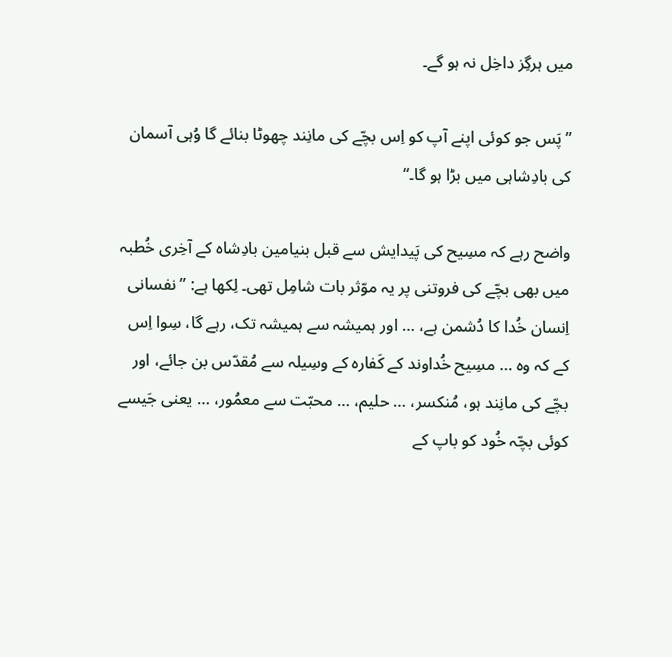میں ہرگِز داخِل نہ ہو گے۔

”پَس جو کوئی اپنے آپ کو اِس بچّے کی مانِند چھوٹا بنائے گا وُہی آسمان کی بادِشاہی میں بڑا ہو گا۔“

واضح رہے کہ مسِیح کی پَیدایش سے قبل بنیامین بادِشاہ کے آخِری خُطبہ میں بھی بچّے کی فروتنی پر یہ موّثر بات شامِل تھی۔ لِکھا ہے: ”نفسانی اِنسان خُدا کا دُشمن ہے، … اور ہمیشہ سے ہمیشہ تک، رہے گا، سِوا اِس کے کہ وہ … مسِیح خُداوند کے کَفارہ کے وسِیلہ سے مُقدّس بن جائے، اور بچّے کی مانِند ہو، مُنکسر، … حلیم، … محبّت سے معمُور، … یعنی جَیسے کوئی بچّہ خُود کو باپ کے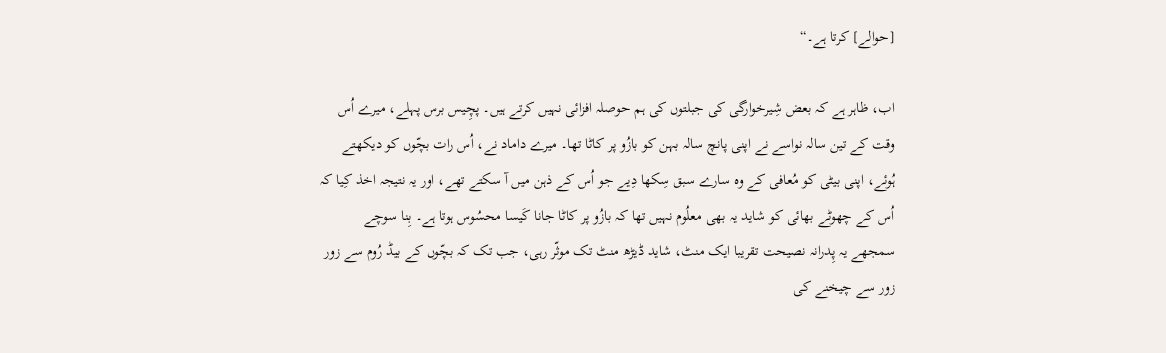[حوالے] کرتا ہے۔“

اب، ظاہر ہے کہ بعض شِیرخوارگی کی جبلتوں کی ہم حوصلہ افزائی نہیں کرتے ہیں۔ پچِیس برس پہلے، میرے اُس وقت کے تین سالہ نواسے نے اپنی پانچ سالہ بہن کو بازُو پر کاٹا تھا۔ میرے داماد نے، اُس رات بچّوں کو دیکھتے ہُوئے، اپنی بیٹی کو مُعافی کے وہ سارے سبق سِکھا دِیے جو اُس کے ذہن میں آ سکتے تھے، اور یہ نتیجہ اخذ کِیا کہ اُس کے چھوٹے بھائی کو شاید یہ بھی معلُوم نہیں تھا کہ بازُو پر کاٹا جانا کَیسا محسُوس ہوتا ہے۔ بِنا سوچے سمجھے یہ پِدرانہ نصیحت تقریبا ایک منٹ، شاید ڈیڑھ منٹ تک موثّر رہی، جب تک کہ بچّوں کے بیڈ رُوم سے زور زور سے چیخنے کی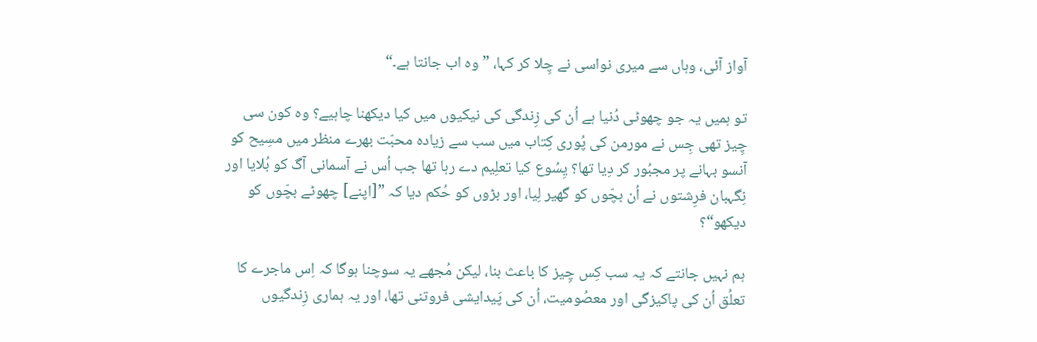آواز آئی، وہاں سے میری نواسی نے چِلا کر کہا، ”وہ اب جانتا ہے۔“

تو ہمیں یہ جو چھوٹی دُنیا ہے اُن کی زِندگی کی نیکیوں میں کیا دیکھنا چاہیے؟ وہ کون سی چِیز تھی جِس نے مورمن کی پُوری کِتاب میں سب سے زیادہ محبّت بھرے منظر میں مسِیح کو آنسو بہانے پر مجبُور کر دِیا تھا؟ یِسُوع کیا تعلِیم دے رہا تھا جب اُس نے آسمانی آگ کو بُلایا اور نِگہبان فرِشتوں نے اُن بچّوں کو گھیر لِیا، اور بڑوں کو حُکم دیا کہ ”[اپنے] چھوٹے بچّوں کو دیکھو“؟

ہم نہیں جانتے کہ یہ سب کِس چِیز کا باعث بنا، لیکن مُجھے یہ سوچنا ہوگا کہ اِس ماجرے کا تعلُق اُن کی پاکیزگی اور معصُومیت، اُن کی پَیدایشی فروتنی تھا، اور یہ ہماری زِندگیوں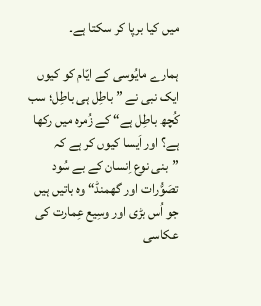میں کیا برپا کر سکتا ہے۔

ہمارے مایُوسی کے ایّام کو کیوں ایک نبی نے ” باطِل ہی باطِل؛ سب کُچھ باطِل ہے“ کے زُمرہ میں رکھا ہے؟ اور اَیسا کیوں کر ہے کہ ”بنی نوع اِنسان کے بے سُود تصَوُّرات اور گھمنڈ“ وہ باتیں ہیں جو اُس بڑی اور وسِیع عِمارت کی عکاسی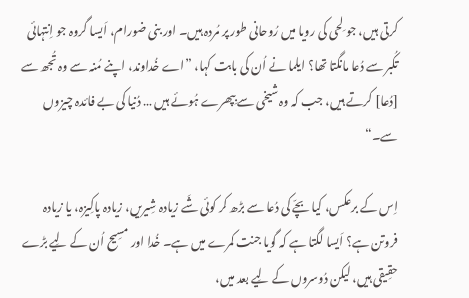کرتی ہیں، جو لِحی کی رویا میں رُوحانی طور پر مُردہ ہیں۔ اور بنی ضورام، اَیسا گروہ جو اِنتہائی تکُبر سے دُعا مانگتا تھا؟ ایلما نے اُن کی بابت کہا، ”اے خُداوند، اپنے مُنہ سے وہ تُجھ سے [دُعا] کرتے ہیں، جب کہ وہ شیخی سے بِپھرے ہُوئے ہیں … دُنیا کی بے فائدہ چیزوں سے۔“

اِس کے برعکس، کیا بچّے کی دُعا سے بڑھ کر کوئی شَے زیادہ شِیریں، زیادہ پاکِیزہ، یا زیادہ فروتن ہے؟ اَیسا لگتا ہے کہ گویا جنت کمرے میں ہے۔ خُدا اور مسِیح اُن کے لِیے بڑے حقِیقی ہیں، لیکن دُوسروں کے لِیے بعد میں،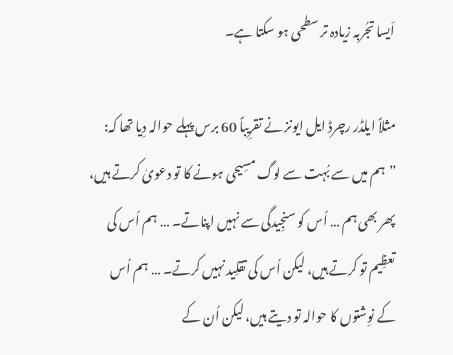اَیسا تجُربہ زیادہ تر سطحی ہو سکتا ہے۔

مثلاً ایلڈر رچرڈ ایل ایونز نے تقرِیباً 60 برس پہلے حوالہ دِیا تھا کہ: ”ہم میں سے بُہت سے لوگ مسِیحی ہونے کا تو دعویٰ کرتے ہیں، پھر بھی ہم … اُس کو سنجِیدگی سے نہیں اپناتے۔ … ہم اُس کی تعظِیم تو کرتے ہیں، لیکن اُس کی تقلِید نہیں کرتے۔ … ہم اُس کے نوِشتوں کا حوالہ تو دیتے ہیں، لیکن اُن کے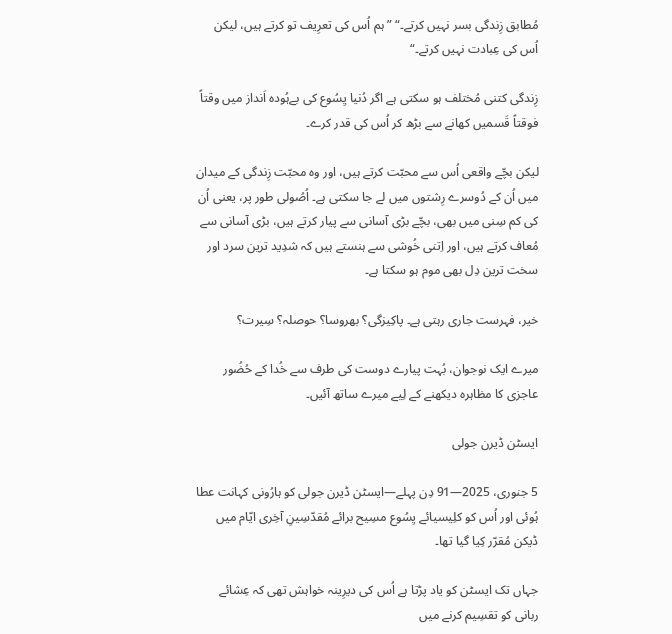مُطابق زِندگی بسر نہیں کرتے۔“ ”ہم اُس کی تعرِیف تو کرتے ہیں، لیکن اُس کی عِبادت نہیں کرتے۔“

زِندگی کتنی مُختلف ہو سکتی ہے اگر دُنیا یِسُوع کی بےہُودہ اَنداز میں وقتاً فوقتاً قَسمیں کھانے سے بڑھ کر اُس کی قدر کرے۔

لیکن بچّے واقعی اُس سے محبّت کرتے ہیں، اور وہ محبّت زِندگی کے میدان میں اُن کے دُوسرے رِشتوں میں لے جا سکتی ہے۔ اُصُولی طور پر، یعنی اُن کی کم سِنی میں بھی، بچّے بڑی آسانی سے پیار کرتے ہیں، بڑی آسانی سے مُعاف کرتے ہیں، اور اِتنی خُوشی سے ہنستے ہیں کہ شدِید ترین سرد اور سخت ترین دِل بھی موم ہو سکتا ہے۔

خیر، فہرست جاری رہتی ہے۔ پاکِیزگی؟ بھروسا؟ حوصلہ؟ سِیرت؟

میرے ایک نوجوان، بُہت پیارے دوست کی طرف سے خُدا کے حُضُور عاجزی کا مظاہرہ دیکھنے کے لِیے میرے ساتھ آئیں۔

ایسٹن ڈیرن جولی

5 جنوری، 2025—91 دِن پہلے—ایسٹن ڈیرن جولی کو ہارُونی کہانت عطا ہُوئی اور اُس کو کلِیسیائے یِسُوع مسِیح برائے مُقدّسِینِ آخِری ایّام میں ڈیکن مُقرّر کِیا گیا تھا۔

جہاں تک ایسٹن کو یاد پڑتا ہے اُس کی دیرِینہ خواہش تھی کہ عِشائے ربانی کو تقسِیم کرنے میں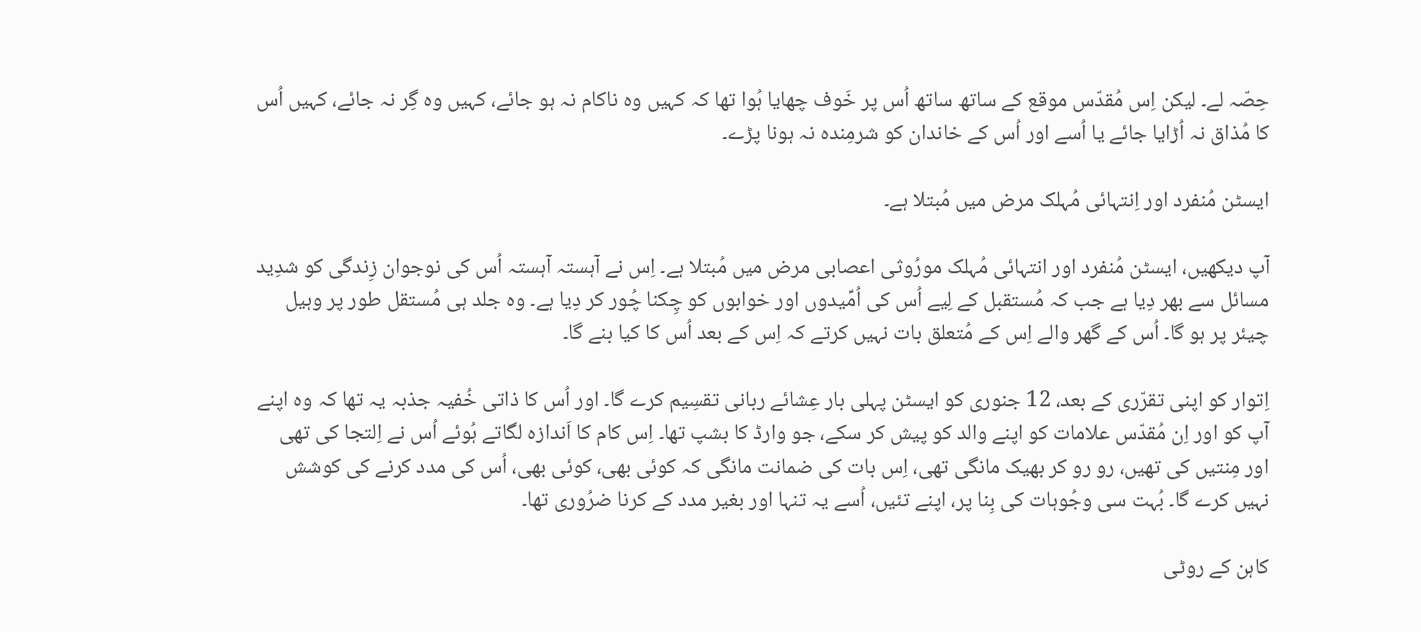حِصّہ لے۔ لیکن اِس مُقدّس موقع کے ساتھ ساتھ اُس پر خَوف چھایا ہُوا تھا کہ کہیں وہ ناکام نہ ہو جائے، کہیں وہ گِر نہ جائے، کہیں اُس کا مُذاق نہ اُڑایا جائے یا اُسے اور اُس کے خاندان کو شرمِندہ نہ ہونا پڑے۔

ایسٹن مُنفرد اور اِنتہائی مُہلک مرض میں مُبتلا ہے۔

آپ دیکھیں، ایسٹن مُنفرد اور انتہائی مُہلک مورُوثی اعصابی مرض میں مُبتلا ہے۔ اِس نے آہستہ آہستہ اُس کی نوجوان زِندگی کو شدِید مسائل سے بھر دِیا ہے جب کہ مُستقبل کے لِیے اُس کی اُمِّیدوں اور خوابوں کو چِکنا چُور کر دِیا ہے۔ وہ جلد ہی مُستقل طور پر وہیل چیئر پر ہو گا۔ اُس کے گھر والے اِس کے مُتعلق بات نہیں کرتے کہ اِس کے بعد اُس کا کیا بنے گا۔

اِتوار کو اپنی تقرّری کے بعد، 12 جنوری کو ایسٹن پہلی بار عِشائے ربانی تقسِیم کرے گا۔ اور اُس کا ذاتی خُفیہ جذبہ یہ تھا کہ وہ اپنے آپ کو اور اِن مُقدّس علامات کو اپنے والد کو پیش کر سکے، جو وارڈ کا بشپ تھا۔ اِس کام کا اَندازہ لگاتے ہُوئے اُس نے اِلتجا کی تھی اور مِنتیں کی تھیں، رو رو کر بھیک مانگی تھی، اِس بات کی ضمانت مانگی کہ کوئی بھی، کوئی بھی، اُس کی مدد کرنے کی کوشش نہیں کرے گا۔ بُہت سی وجُوہات کی بِنا پر، اپنے تئیں، اُسے یہ تنہا اور بغیر مدد کے کرنا ضرُوری تھا۔

کاہن کے روٹی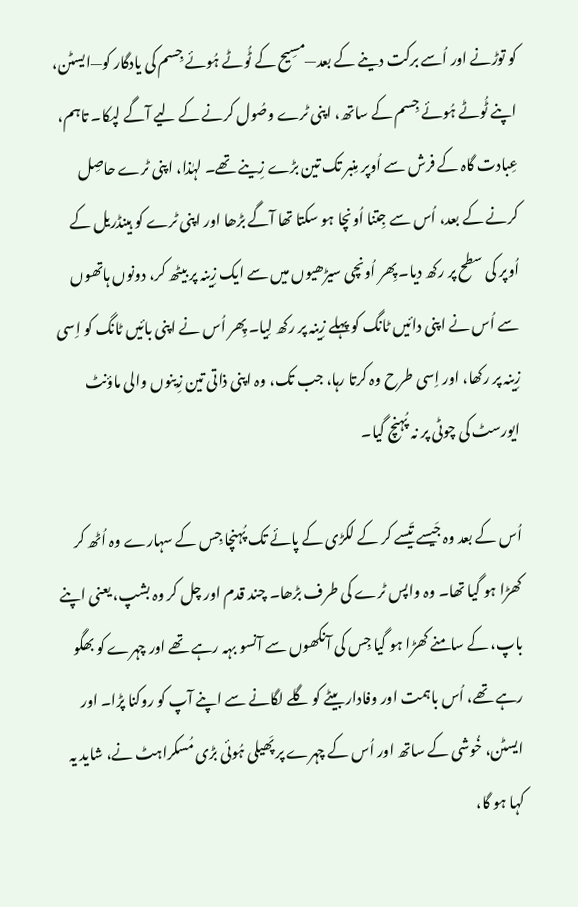کو توڑنے اور اُسے برکت دینے کے بعد—مسِیح کے ٹُوٹے ہُوئے جِسم کی یادگار کو—ایسٹن، اپنے ٹُوٹے ہُوئے جِسم کے ساتھ، اپنی ٹرے وصُول کرنے کے لیے آگے لپکا۔ تاہم، عِبادت گاہ کے فرش سے اُوپر مِنبر تک تین بڑے زِینے تھے۔ لہٰذا، اپنی ٹرے حاصِل کرنے کے بعد، اُس سے جِتنا اُونچا ہو سکتا تھا آگے بڑھا اور اپنی ٹرے کو ہینڈریل کے اُوپر کی سطح پر رکھ دیا۔ پِھر اُونچی سیڑھیوں میں سے ایک زِینہ پر بیٹھ کر، دونوں ہاتھوں سے اُس نے اپنی دائیں ٹانگ کو پہلے زِینہ پر رکھ لِیا۔ پِھر اُس نے اپنی بائیں ٹانگ کو اِسی زِینہ پر رکھا، اور اِسی طرح وہ کرتا رہا، جب تک، وہ اپنی ذاتی تین زِینوں والی ماؤنٹ ایورسٹ کی چوٹی پر نہ پُہنچ گیا۔

اُس کے بعد وہ جَیسے تَیسے کر کے لکڑی کے پائے تک پُہنچا جِس کے سہارے وہ اُٹھ کر کھڑا ہو گیا تھا۔ وہ واپس ٹرے کی طرف بڑھا۔ چند قدم اور چل کر وہ بشپ، یعنی اپنے باپ، کے سامنے کھڑا ہو گیا جِس کی آنکھوں سے آنسو بہہ رہے تھے اور چہرے کو بھگو رہے تھے، اُس باہمت اور وفادار بیٹے کو گلے لگانے سے اپنے آپ کو روکنا پڑا۔ اور ایسٹن، خُوشی کے ساتھ اور اُس کے چہرے پر پَھیلی ہُوئی بڑی مُسکراہٹ نے، شاید یہ کہا ہو گا،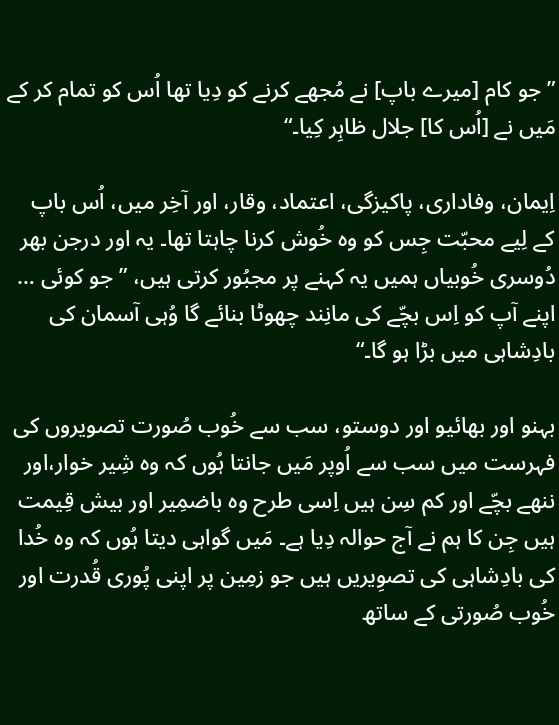”جو کام [میرے باپ] نے مُجھے کرنے کو دِیا تھا اُس کو تمام کر کے مَیں نے [اُس کا] جلال ظاہِر کِیا۔“

اِیمان، وفاداری، پاکیزگی، اعتماد، وقار، اور آخِر میں، اُس باپ کے لِیے محبّت جِس کو وہ خُوش کرنا چاہتا تھا۔ یہ اور درجن بھر دُوسری خُوبیاں ہمیں یہ کہنے پر مجبُور کرتی ہیں، ”جو کوئی … اپنے آپ کو اِس بچّے کی مانِند چھوٹا بنائے گا وُہی آسمان کی بادِشاہی میں بڑا ہو گا۔“

بہنو اور بھائیو اور دوستو، سب سے خُوب صُورت تصویروں کی فہرست میں سب سے اُوپر مَیں جانتا ہُوں کہ وہ شِیر خوار،اور ننھے بچّے اور کم سِن ہیں اِسی طرح وہ باضمِیر اور بیش قِیمت ہیں جِن کا ہم نے آج حوالہ دِیا ہے۔ مَیں گواہی دیتا ہُوں کہ وہ خُدا کی بادِشاہی کی تصوِیریں ہیں جو زمِین پر اپنی پُوری قُدرت اور خُوب صُورتی کے ساتھ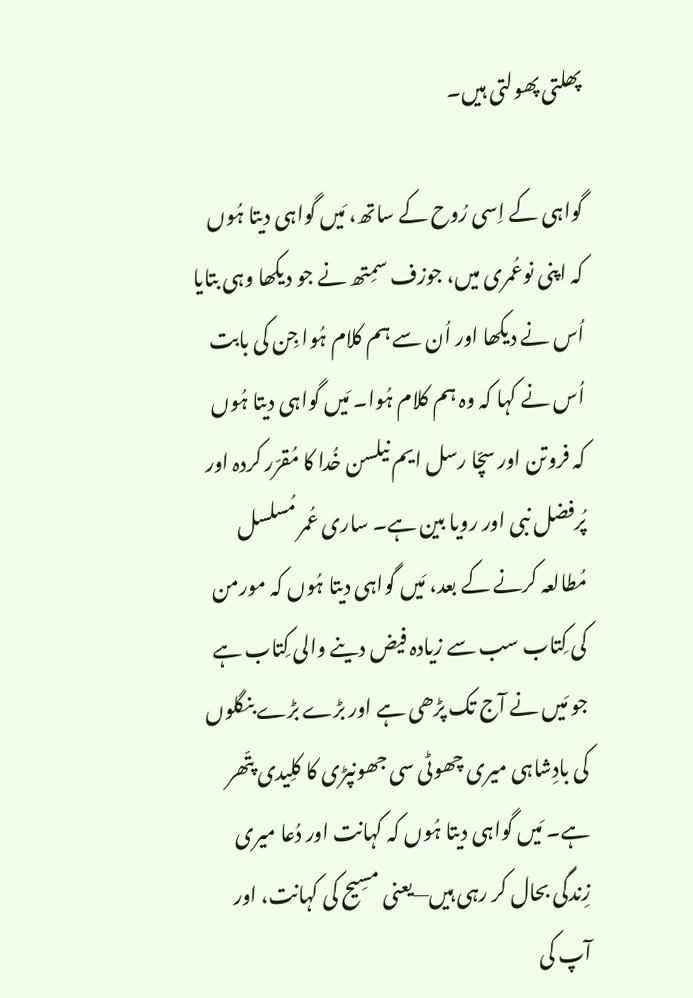پھلتی پھولتی ہیں۔

گواہی کے اِسی رُوح کے ساتھ، مَیں گواہی دیتا ہُوں کہ اپنی نوعُمری میں، جوزف سمِتھ نے جو دیکھا وہی بتایا اُس نے دیکھا اور اُن سے ہم کلام ہُوا جِن کی بابت اُس نے کہا کہ وہ ہم کلام ہُوا۔ مَیں گواہی دیتا ہُوں کہ فروتن اور سچّا رسل ایم نیلسن خُدا کا مُقرّر کردہ اور پُرفضل نبی اور رویا بین ہے۔ ساری عُمر مُسلسل مُطالعہ کرنے کے بعد، مَیں گواہی دیتا ہُوں کہ مورمن کی کِتاب سب سے زیادہ فیض دینے والی کِتاب ہے جو مَیں نے آج تک پڑھی ہے اور بڑے بڑے بنگلوں کی بادِشاہی میری چھوٹی سی جھونپڑی کا کلِیدی پتّھر ہے۔ مَیں گواہی دیتا ہُوں کہ کہانت اور دُعا میری زِندگی بحال کر رہی ہیں—یعنی مسِیح کی کہانت، اور آپ کی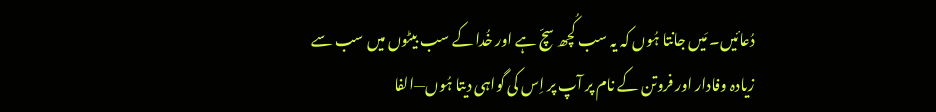دُعائیں۔ مَیں جانتا ہُوں کہ یہ سب کُچھ سچّ ہے اور خُدا کے سب بیٹوں میں سب سے زیادہ وفادار اور فروتن کے نام پر آپ پر اِس کی گواہی دیتا ہُوں—الفا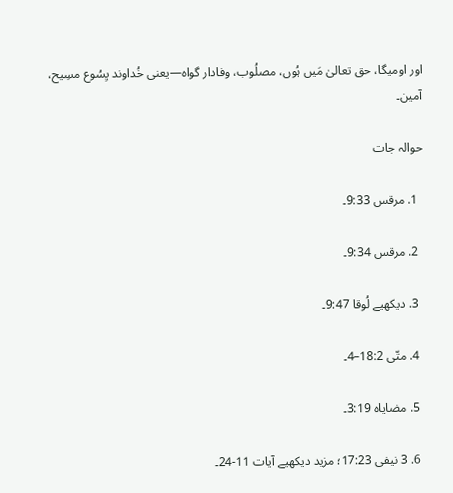اور اومیگا، حق تعالیٰ مَیں ہُوں، مصلُوب، وفادار گواہ—یعنی خُداوند یِسُوع مسِیح، آمین۔

حوالہ جات

  1. مرقس 9:33۔

  2. مرقس 9:34۔

  3. دیکھیے لُوقا 9:47۔

  4. متّی 18:2–4۔

  5. مضایاہ 3:19۔

  6. 3 نیفی 17:23؛ مزید دیکھیے آیات 11-24۔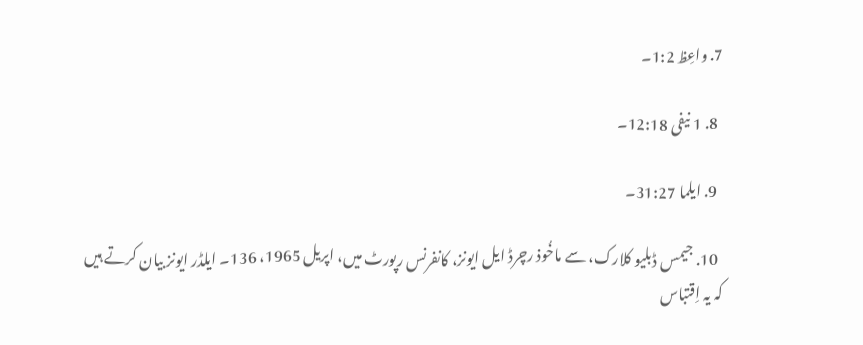7. واعِظ 1:2۔

  8. 1 نیفی 12:18۔

  9. ایلما 31:27۔

  10. جیمس ڈبلیو کلارک، سے ماخُوذ رچرڈ ایل ایونز، کانفرنس رپورٹ میں، اپریل 1965، 136۔ ایلڈر ایونز بیان کرتے ہیں کہ یہ اِقتباس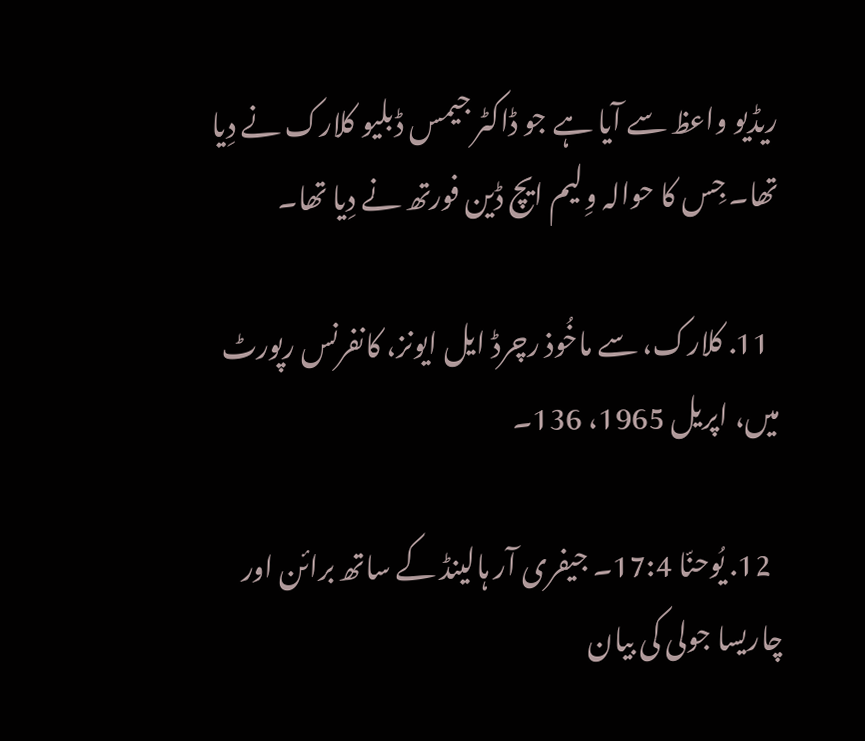ریڈیو واعظ سے آیا ہے جو ڈاکٹر جیمس ڈبلیو کلارک نے دِیا تھا۔ جِس کا حوالہ وِلیم ایچ ڈین فورتھ نے دِیا تھا۔

  11. کلارک، سے ماخُوذ رچرڈ ایل ایونز، کانفرنس رپورٹ میں، اپریل 1965، 136۔

  12. یُوحنّا 17:4۔ جیفری آر ہالینڈ کے ساتھ برائن اور چاریسا جولی کی بیان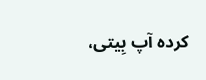کردہ آپ بِیتی،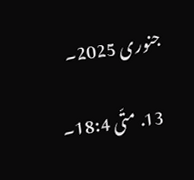جنوری 2025۔

  13. متّی 18:4۔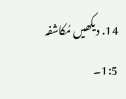14. دیکھیں مُکاشفہ 1:5۔